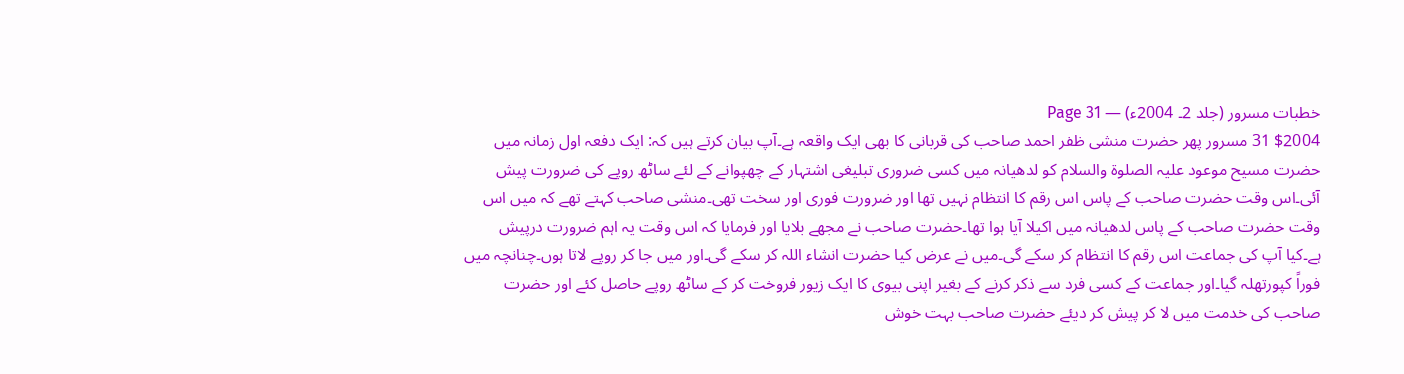خطبات مسرور (جلد 2۔ 2004ء) — Page 31
$2004 31 مسرور پھر حضرت منشی ظفر احمد صاحب کی قربانی کا بھی ایک واقعہ ہے۔آپ بیان کرتے ہیں کہ: ایک دفعہ اول زمانہ میں حضرت مسیح موعود علیہ الصلوۃ والسلام کو لدھیانہ میں کسی ضروری تبلیغی اشتہار کے چھپوانے کے لئے ساٹھ روپے کی ضرورت پیش آئی۔اس وقت حضرت صاحب کے پاس اس رقم کا انتظام نہیں تھا اور ضرورت فوری اور سخت تھی۔منشی صاحب کہتے تھے کہ میں اس وقت حضرت صاحب کے پاس لدھیانہ میں اکیلا آیا ہوا تھا۔حضرت صاحب نے مجھے بلایا اور فرمایا کہ اس وقت یہ اہم ضرورت درپیش ہے۔کیا آپ کی جماعت اس رقم کا انتظام کر سکے گی۔میں نے عرض کیا حضرت انشاء اللہ کر سکے گی۔اور میں جا کر روپے لاتا ہوں۔چنانچہ میں فوراً کپورتھلہ گیا۔اور جماعت کے کسی فرد سے ذکر کرنے کے بغیر اپنی بیوی کا ایک زیور فروخت کر کے ساٹھ روپے حاصل کئے اور حضرت صاحب کی خدمت میں لا کر پیش کر دیئے حضرت صاحب بہت خوش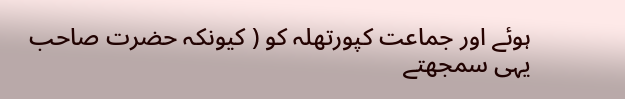ہوئے اور جماعت کپورتھلہ کو ( کیونکہ حضرت صاحب یہی سمجھتے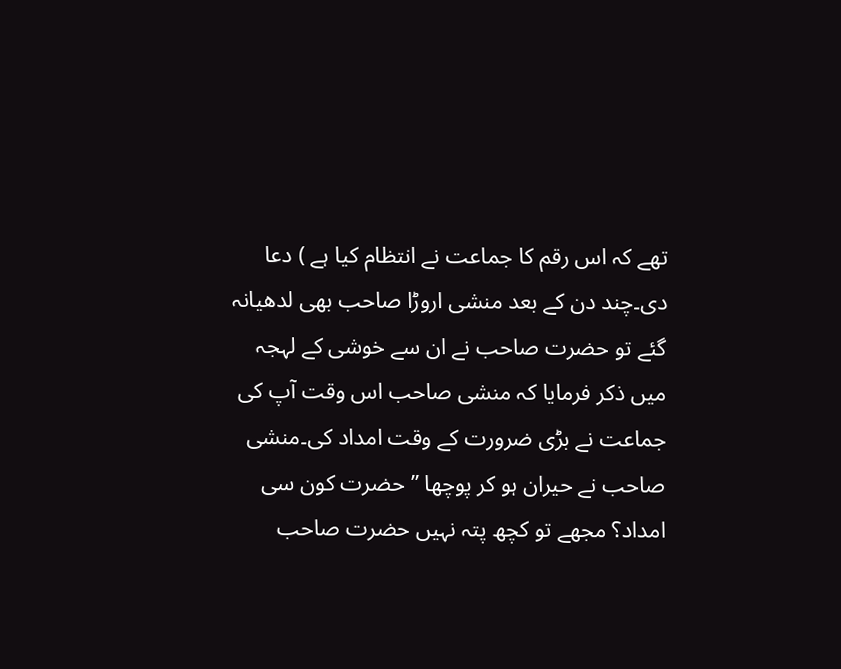تھے کہ اس رقم کا جماعت نے انتظام کیا ہے ) دعا دی۔چند دن کے بعد منشی اروڑا صاحب بھی لدھیانہ گئے تو حضرت صاحب نے ان سے خوشی کے لہجہ میں ذکر فرمایا کہ منشی صاحب اس وقت آپ کی جماعت نے بڑی ضرورت کے وقت امداد کی۔منشی صاحب نے حیران ہو کر پوچھا ” حضرت کون سی امداد؟ مجھے تو کچھ پتہ نہیں حضرت صاحب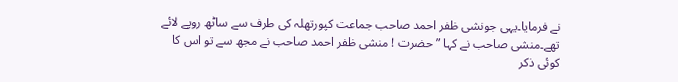نے فرمایا۔یہی جونشی ظفر احمد صاحب جماعت کپورتھلہ کی طرف سے ساٹھ روپے لائے تھے۔منشی صاحب نے کہا ” حضرت ! منشی ظفر احمد صاحب نے مجھ سے تو اس کا کوئی ذکر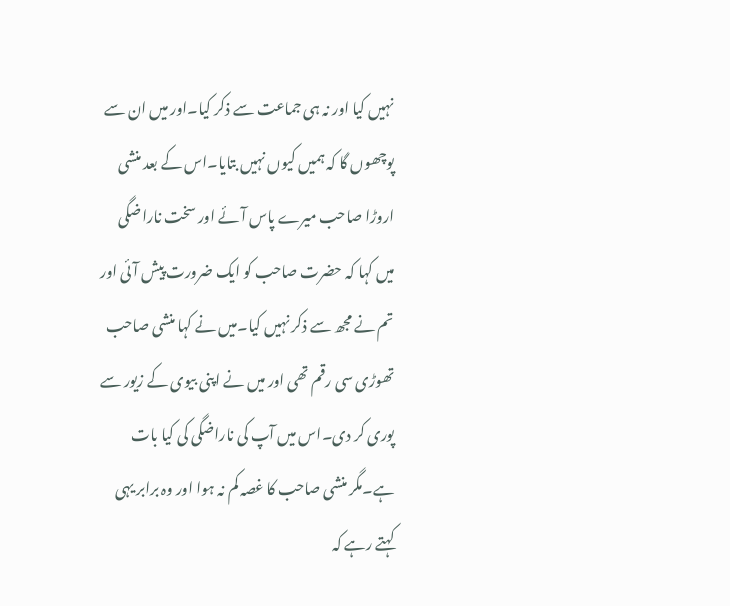نہیں کیا اور نہ ہی جماعت سے ذکر کیا۔اور میں ان سے پوچھوں گا کہ ہمیں کیوں نہیں بتایا۔اس کے بعد منشی اروڑا صاحب میرے پاس آئے اور سخت ناراضگی میں کہا کہ حضرت صاحب کو ایک ضرورت پیش آئی اور تم نے مجھ سے ذکر نہیں کیا۔میں نے کہا منشی صاحب تھوڑی سی رقم تھی اور میں نے اپنی بیوی کے زیور سے پوری کر دی۔اس میں آپ کی ناراضگی کی کیا بات ہے۔مگر منشی صاحب کا غصہ کم نہ ہوا اور وہ برابر یہی کہتے رہے کہ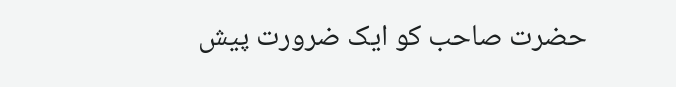حضرت صاحب کو ایک ضرورت پیش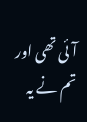آئی تھی اور تم نے یہ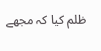ظلم کیا کہ مجھے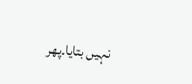نہیں بتایا۔پھر